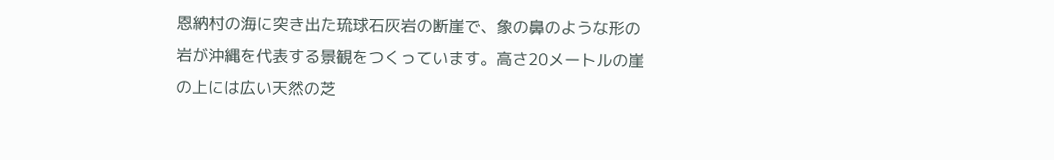恩納村の海に突き出た琉球石灰岩の断崖で、象の鼻のような形の岩が沖縄を代表する景観をつくっています。高さ20メートルの崖の上には広い天然の芝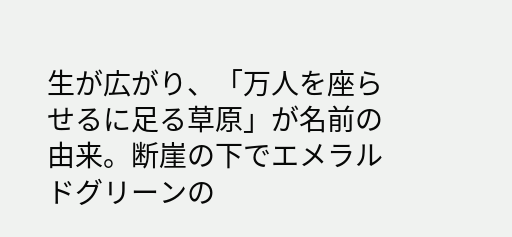生が広がり、「万人を座らせるに足る草原」が名前の由来。断崖の下でエメラルドグリーンの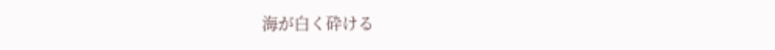海が白く砕ける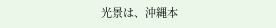光景は、沖縄本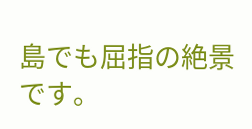島でも屈指の絶景です。